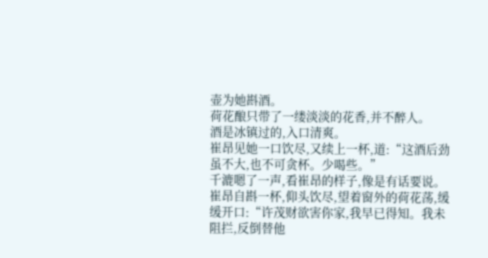壶为她斟酒。
荷花酿只带了一缕淡淡的花香,并不醉人。
酒是冰镇过的,入口清爽。
崔昂见她一口饮尽,又续上一杯,道:“这酒后劲虽不大,也不可贪杯。少喝些。”
千漉嗯了一声,看崔昂的样子,像是有话要说。
崔昂自斟一杯,仰头饮尽,望着窗外的荷花荡,缓缓开口:“许茂财欲害你家,我早已得知。我未阻拦,反倒替他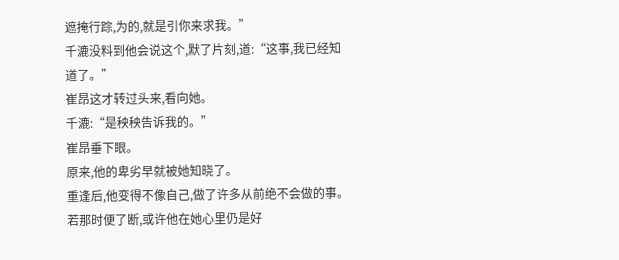遮掩行踪,为的,就是引你来求我。”
千漉没料到他会说这个,默了片刻,道:“这事,我已经知道了。”
崔昂这才转过头来,看向她。
千漉:“是秧秧告诉我的。”
崔昂垂下眼。
原来,他的卑劣早就被她知晓了。
重逢后,他变得不像自己,做了许多从前绝不会做的事。
若那时便了断,或许他在她心里仍是好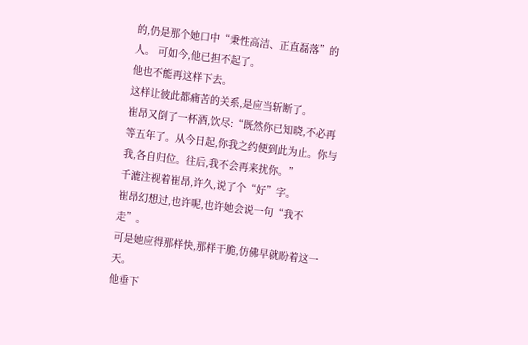的,仍是那个她口中“秉性高洁、正直磊落”的人。 可如今,他已担不起了。
他也不能再这样下去。
这样让彼此都痛苦的关系,是应当斩断了。
崔昂又倒了一杯酒,饮尽:“既然你已知晓,不必再等五年了。从今日起,你我之约便到此为止。你与我,各自归位。往后,我不会再来扰你。”
千漉注视着崔昂,许久,说了个“好”字。
崔昂幻想过,也许呢,也许她会说一句“我不走”。
可是她应得那样快,那样干脆,仿佛早就盼着这一天。
他垂下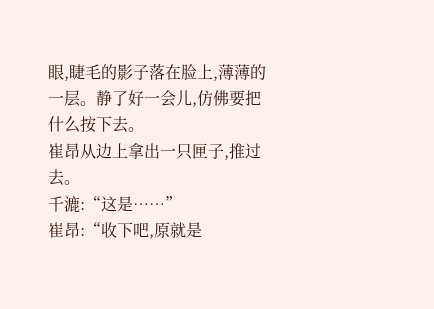眼,睫毛的影子落在脸上,薄薄的一层。静了好一会儿,仿佛要把什么按下去。
崔昂从边上拿出一只匣子,推过去。
千漉:“这是……”
崔昂:“收下吧,原就是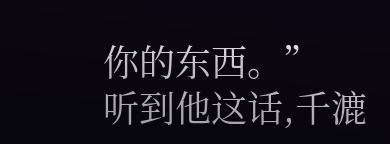你的东西。”
听到他这话,千漉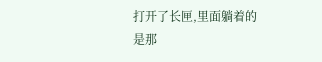打开了长匣,里面躺着的是那